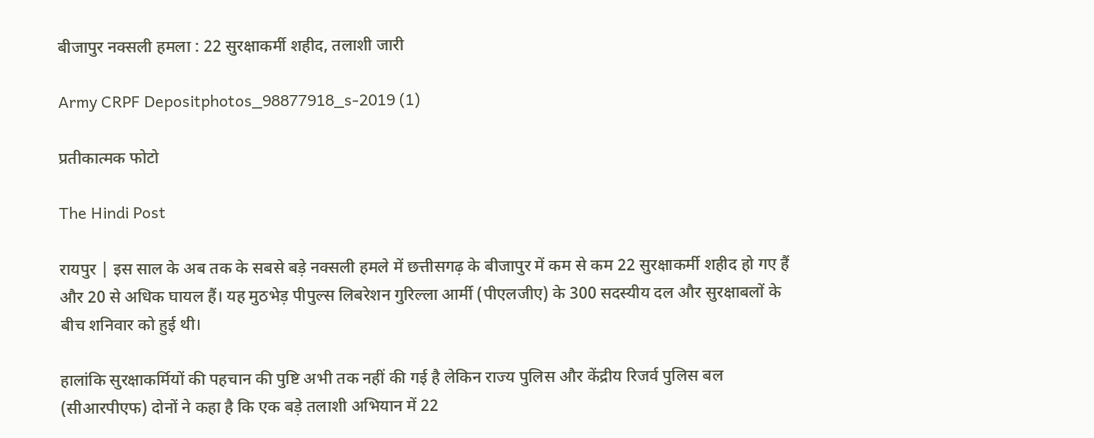बीजापुर नक्सली हमला : 22 सुरक्षाकर्मी शहीद, तलाशी जारी

Army CRPF Depositphotos_98877918_s-2019 (1)

प्रतीकात्मक फोटो

The Hindi Post

रायपुर | इस साल के अब तक के सबसे बड़े नक्सली हमले में छत्तीसगढ़ के बीजापुर में कम से कम 22 सुरक्षाकर्मी शहीद हो गए हैं और 20 से अधिक घायल हैं। यह मुठभेड़ पीपुल्स लिबरेशन गुरिल्ला आर्मी (पीएलजीए) के 300 सदस्यीय दल और सुरक्षाबलों के बीच शनिवार को हुई थी।

हालांकि सुरक्षाकर्मियों की पहचान की पुष्टि अभी तक नहीं की गई है लेकिन राज्य पुलिस और केंद्रीय रिजर्व पुलिस बल (सीआरपीएफ) दोनों ने कहा है कि एक बड़े तलाशी अभियान में 22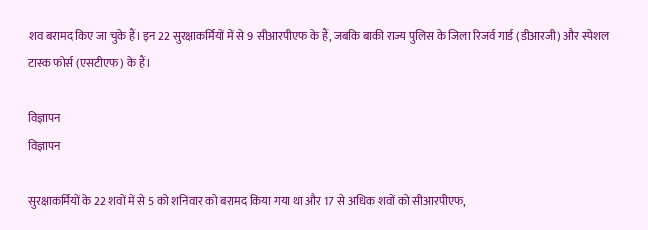शव बरामद किए जा चुके हैं। इन 22 सुरक्षाकर्मियों में से 9 सीआरपीएफ के हैं, जबकि बाकी राज्य पुलिस के जिला रिजर्व गार्ड (डीआरजी) और स्पेशल टास्क फोर्स (एसटीएफ) के हैं।

विज्ञापन
विज्ञापन

सुरक्षाकर्मियों के 22 शवों में से 5 को शनिवार को बरामद किया गया था और 17 से अधिक शवों को सीआरपीएफ,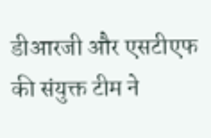डीआरजी और एसटीएफ की संयुक्त टीम ने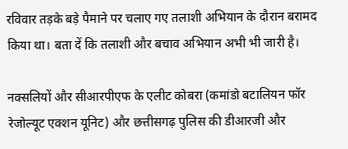रविवार तड़के बड़े पैमाने पर चलाए गए तलाशी अभियान के दौरान बरामद किया था। बता दें कि तलाशी और बचाव अभियान अभी भी जारी है।

नक्सलियों और सीआरपीएफ के एलीट कोबरा (कमांडो बटालियन फॉर रेजोल्यूट एक्शन यूनिट) और छत्तीसगढ़ पुलिस की डीआरजी और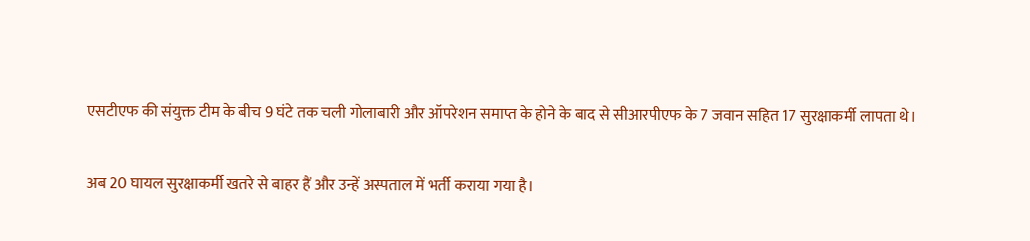एसटीएफ की संयुक्त टीम के बीच 9 घंटे तक चली गोलाबारी और ऑपरेशन समाप्त के होने के बाद से सीआरपीएफ के 7 जवान सहित 17 सुरक्षाकर्मी लापता थे।

अब 20 घायल सुरक्षाकर्मी खतरे से बाहर हैं और उन्हें अस्पताल में भर्ती कराया गया है।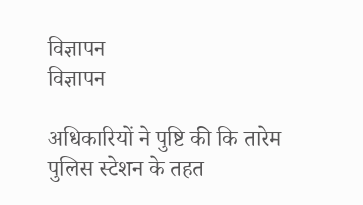विज्ञापन
विज्ञापन

अधिकारियों ने पुष्टि की कि तारेम पुलिस स्टेशन के तहत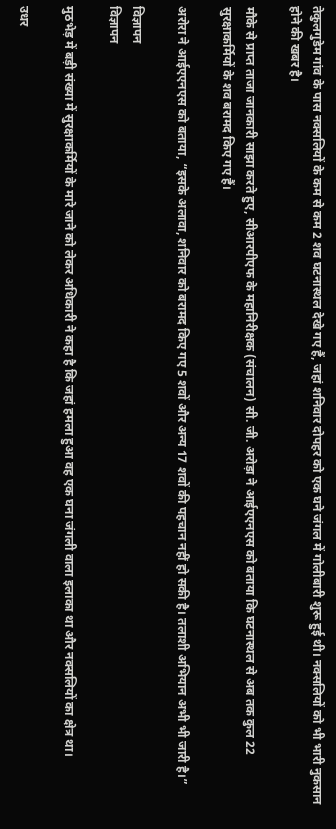तेकुलगुडेम गांव के पास नक्सलियों के कम से कम 2 शव घटनास्थल देखे गए हैं, जहां शनिवार दोपहर को एक घने जंगल में गोलीबारी शुरू हुई थी। नक्सलियों को भी भारी नुकसान होने की खबर है।

मौके से प्राप्त ताजा जानकारी साझा करते हुए, सीआरपीएफ के महानिरीक्षक (संचालन) सी. जी. अरोड़ा ने आईएएनएस को बताया कि घटनास्थल से अब तक कुल 22 सुरक्षाकर्मियों के शव बरामद किए गए हैं।

अरोरा ने आईएएनएस को बताया, “इसके अलावा, शनिवार को बरामद किए गए 5 शवों और अन्य 17 शवों की पहचान नहीं हो सकी है। तलाशी अभियान अभी भी जारी है।”

विज्ञापन
विज्ञापन

मुठभेड़ में बड़ी संख्या में सुरक्षाकर्मियों के मारे जाने को लेकर अधिकारी ने कहा है कि जहां हमला हुआ वह एक घना जंगली वाला इलाका था और नक्सलियों का क्षेत्र था।

उधर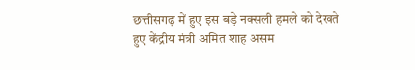छत्तीसगढ़ में हुए इस बड़े नक्सली हमले को देखते हुए केंद्रीय मंत्री अमित शाह असम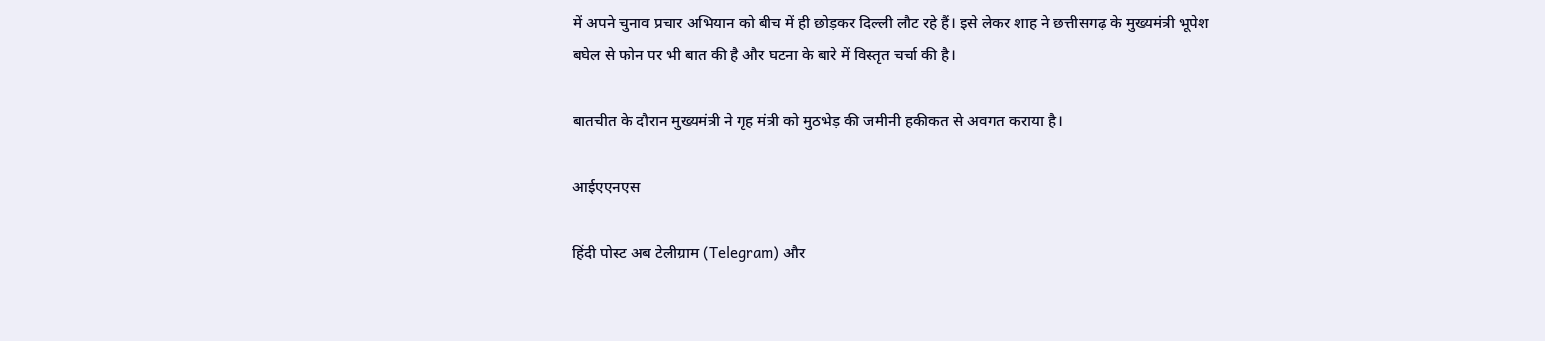में अपने चुनाव प्रचार अभियान को बीच में ही छोड़कर दिल्ली लौट रहे हैं। इसे लेकर शाह ने छत्तीसगढ़ के मुख्यमंत्री भूपेश बघेल से फोन पर भी बात की है और घटना के बारे में विस्तृत चर्चा की है।

बातचीत के दौरान मुख्यमंत्री ने गृह मंत्री को मुठभेड़ की जमीनी हकीकत से अवगत कराया है।

आईएएनएस

हिंदी पोस्ट अब टेलीग्राम (Telegram) और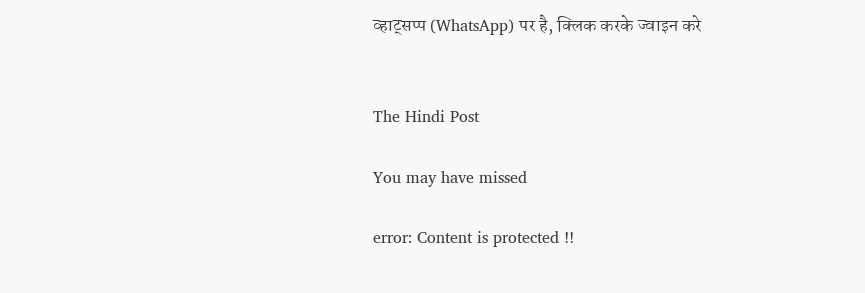व्हाट्सप्प (WhatsApp) पर है, क्लिक करके ज्वाइन करे


The Hindi Post

You may have missed

error: Content is protected !!